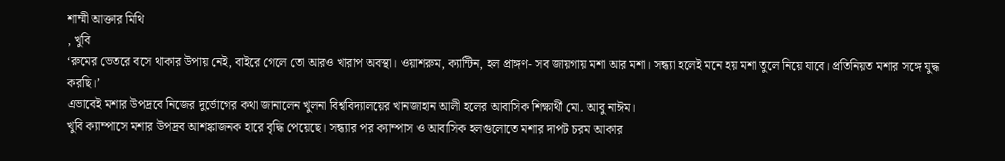শাম্মী আক্তার মিথি
, খুবি
‘রুমের ভেতরে বসে থাকার উপায় নেই, বাইরে গেলে তো আরও খারাপ অবস্থা। ওয়াশরুম, ক্যান্টিন, হল প্রাঙ্গণ- সব জায়গায় মশা আর মশা। সন্ধ্যা হলেই মনে হয় মশা তুলে নিয়ে যাবে। প্রতিনিয়ত মশার সঙ্গে যুদ্ধ করছি।’
এভাবেই মশার উপদ্রবে নিজের দুর্ভোগের কথা জানালেন খুলনা বিশ্ববিদ্যালয়ের খানজাহান আলী হলের আবাসিক শিক্ষার্থী মো. আবু নাঈম।
খুবি ক্যাম্পাসে মশার উপদ্রব আশঙ্কাজনক হারে বৃদ্ধি পেয়েছে। সন্ধ্যার পর ক্যাম্পাস ও আবাসিক হলগুলোতে মশার দাপট চরম আকার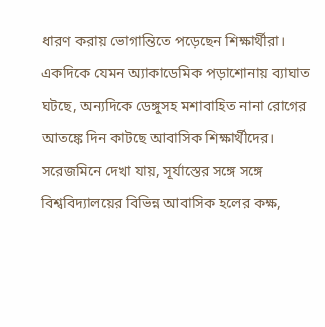ধারণ করায় ভোগান্তিতে পড়েছেন শিক্ষার্থীরা। একদিকে যেমন অ্যাকাডেমিক পড়াশোনায় ব্যাঘাত ঘটছে, অন্যদিকে ডেঙ্গুসহ মশাবাহিত নানা রোগের আতঙ্কে দিন কাটছে আবাসিক শিক্ষার্থীদের।
সরেজমিনে দেখা যায়, সূর্যাস্তের সঙ্গে সঙ্গে বিশ্ববিদ্যালয়ের বিভিন্ন আবাসিক হলের কক্ষ,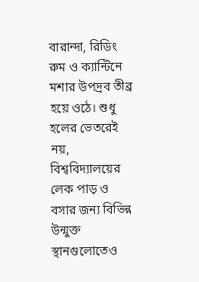বারান্দা, রিডিং রুম ও ক্যান্টিনে মশার উপদ্রব তীব্র হয়ে ওঠে। শুধু হলের ভেতরেই নয়, বিশ্ববিদ্যালয়ের লেক পাড় ও বসার জন্য বিভিন্ন উন্মুক্ত স্থানগুলোতেও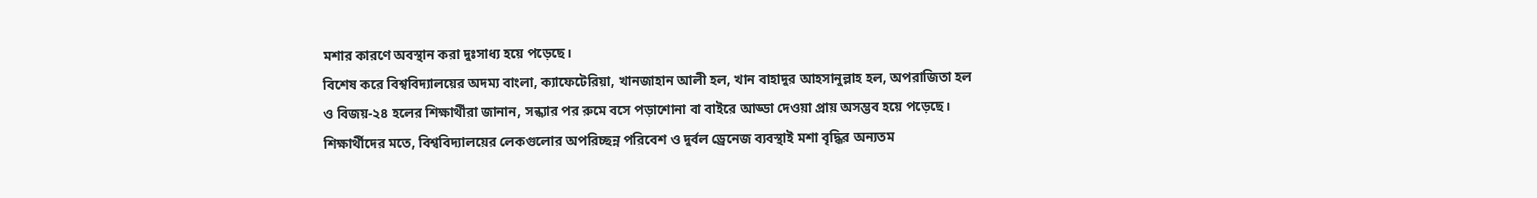মশার কারণে অবস্থান করা দুঃসাধ্য হয়ে পড়েছে।
বিশেষ করে বিশ্ববিদ্যালয়ের অদম্য বাংলা, ক্যাফেটেরিয়া, খানজাহান আলী হল, খান বাহাদুর আহসানুল্লাহ হল, অপরাজিতা হল ও বিজয়-২৪ হলের শিক্ষার্থীরা জানান, সন্ধ্যার পর রুমে বসে পড়াশোনা বা বাইরে আড্ডা দেওয়া প্রায় অসম্ভব হয়ে পড়েছে।
শিক্ষার্থীদের মতে, বিশ্ববিদ্যালয়ের লেকগুলোর অপরিচ্ছন্ন পরিবেশ ও দুর্বল ড্রেনেজ ব্যবস্থাই মশা বৃদ্ধির অন্যতম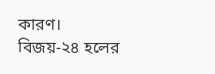কারণ।
বিজয়-২৪ হলের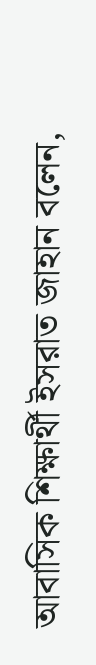আবাসিক শিক্ষার্থী ইসরাত জাহান বলেন,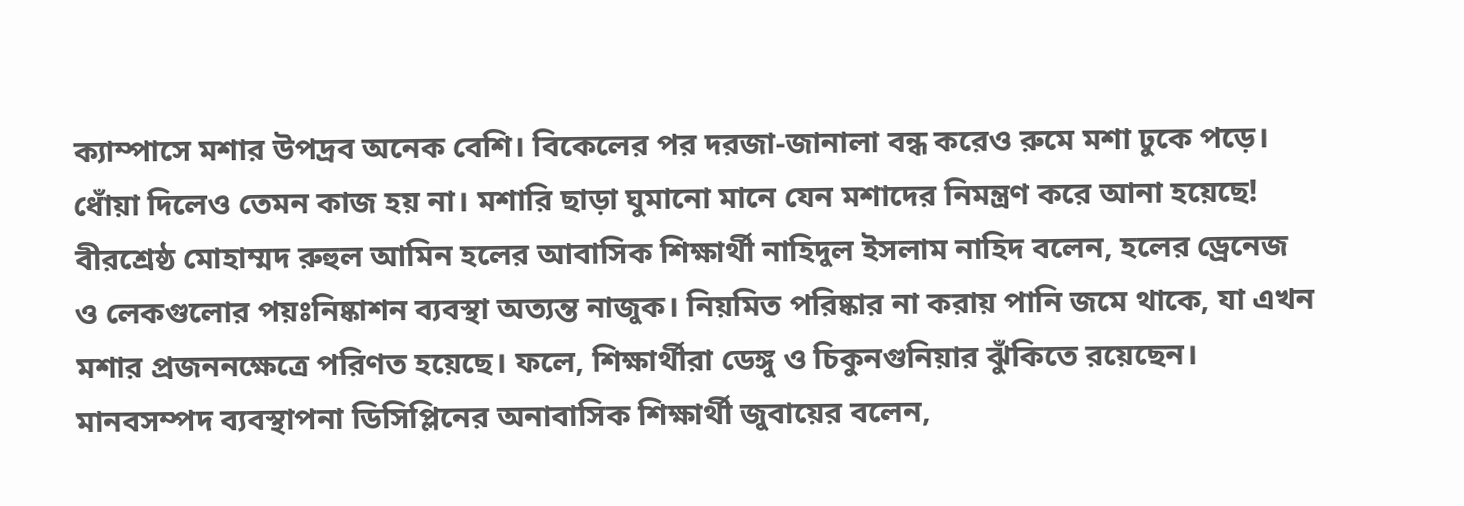ক্যাম্পাসে মশার উপদ্রব অনেক বেশি। বিকেলের পর দরজা-জানালা বন্ধ করেও রুমে মশা ঢুকে পড়ে। ধোঁয়া দিলেও তেমন কাজ হয় না। মশারি ছাড়া ঘুমানো মানে যেন মশাদের নিমন্ত্রণ করে আনা হয়েছে!
বীরশ্রেষ্ঠ মোহাম্মদ রুহুল আমিন হলের আবাসিক শিক্ষার্থী নাহিদুল ইসলাম নাহিদ বলেন, হলের ড্রেনেজ ও লেকগুলোর পয়ঃনিষ্কাশন ব্যবস্থা অত্যন্ত নাজুক। নিয়মিত পরিষ্কার না করায় পানি জমে থাকে, যা এখন মশার প্রজননক্ষেত্রে পরিণত হয়েছে। ফলে, শিক্ষার্থীরা ডেঙ্গু ও চিকুনগুনিয়ার ঝুঁকিতে রয়েছেন। মানবসম্পদ ব্যবস্থাপনা ডিসিপ্লিনের অনাবাসিক শিক্ষার্থী জুবায়ের বলেন,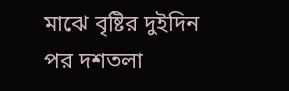মাঝে বৃষ্টির দুইদিন পর দশতলা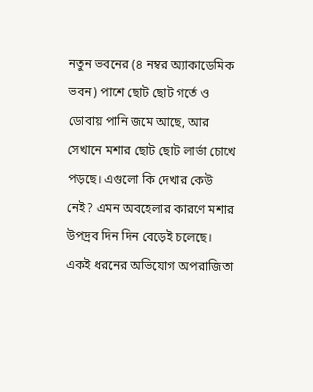নতুন ভবনের (৪ নম্বর অ্যাকাডেমিক ভবন) পাশে ছোট ছোট গর্তে ও ডোবায় পানি জমে আছে, আর সেখানে মশার ছোট ছোট লার্ভা চোখে পড়ছে। এগুলো কি দেখার কেউ নেই? এমন অবহেলার কারণে মশার উপদ্রব দিন দিন বেড়েই চলেছে।
একই ধরনের অভিযোগ অপরাজিতা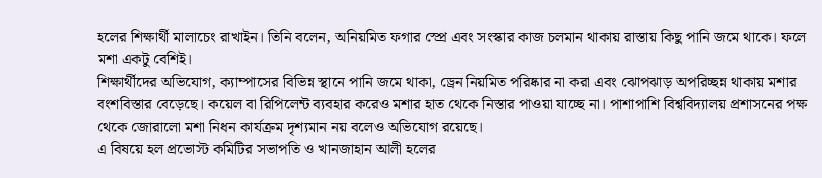হলের শিক্ষার্থী মালাচেং রাখাইন। তিনি বলেন, অনিয়মিত ফগার স্প্রে এবং সংস্কার কাজ চলমান থাকায় রাস্তায় কিছু পানি জমে থাকে। ফলে মশা একটু বেশিই।
শিক্ষার্থীদের অভিযোগ, ক্যাম্পাসের বিভিন্ন স্থানে পানি জমে থাকা, ড্রেন নিয়মিত পরিষ্কার না করা এবং ঝোপঝাড় অপরিচ্ছন্ন থাকায় মশার বংশবিস্তার বেড়েছে। কয়েল বা রিপিলেন্ট ব্যবহার করেও মশার হাত থেকে নিস্তার পাওয়া যাচ্ছে না। পাশাপাশি বিশ্ববিদ্যালয় প্রশাসনের পক্ষ থেকে জোরালো মশা নিধন কার্যক্রম দৃশ্যমান নয় বলেও অভিযোগ রয়েছে।
এ বিষয়ে হল প্রভোস্ট কমিটির সভাপতি ও খানজাহান আলী হলের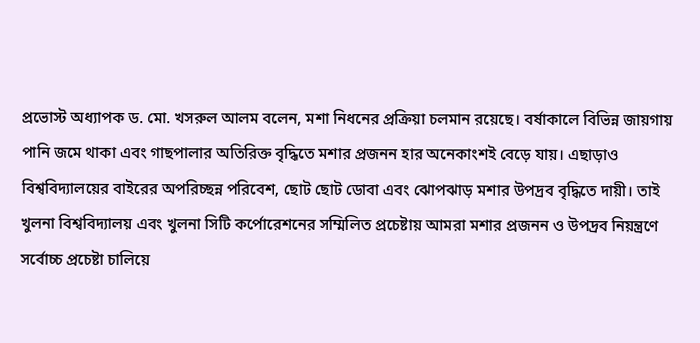প্রভোস্ট অধ্যাপক ড. মো. খসরুল আলম বলেন, মশা নিধনের প্রক্রিয়া চলমান রয়েছে। বর্ষাকালে বিভিন্ন জায়গায় পানি জমে থাকা এবং গাছপালার অতিরিক্ত বৃদ্ধিতে মশার প্রজনন হার অনেকাংশই বেড়ে যায়। এছাড়াও বিশ্ববিদ্যালয়ের বাইরের অপরিচ্ছন্ন পরিবেশ, ছোট ছোট ডোবা এবং ঝোপঝাড় মশার উপদ্রব বৃদ্ধিতে দায়ী। তাই খুলনা বিশ্ববিদ্যালয় এবং খুলনা সিটি কর্পোরেশনের সম্মিলিত প্রচেষ্টায় আমরা মশার প্রজনন ও উপদ্রব নিয়ন্ত্রণে সর্বোচ্চ প্রচেষ্টা চালিয়ে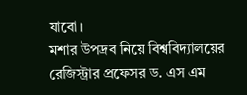যাবো।
মশার উপদ্রব নিয়ে বিশ্ববিদ্যালয়ের রেজিস্ট্রার প্রফেসর ড. এস এম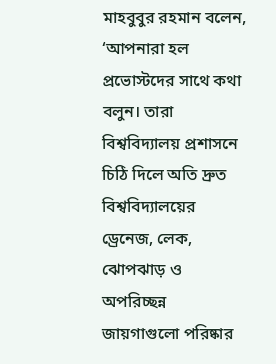মাহবুবুর রহমান বলেন, ‘আপনারা হল প্রভোস্টদের সাথে কথা বলুন। তারা বিশ্ববিদ্যালয় প্রশাসনে চিঠি দিলে অতি দ্রুত বিশ্ববিদ্যালয়ের ড্রেনেজ, লেক, ঝোপঝাড় ও অপরিচ্ছন্ন জায়গাগুলো পরিষ্কার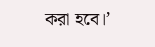করা হবে।’